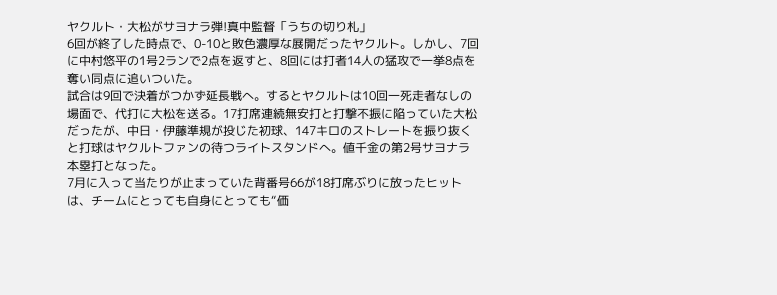ヤクルト・大松がサヨナラ弾!真中監督「うちの切り札」
6回が終了した時点で、0-10と敗色濃厚な展開だったヤクルト。しかし、7回に中村悠平の1号2ランで2点を返すと、8回には打者14人の猛攻で一挙8点を奪い同点に追いついた。
試合は9回で決着がつかず延長戦へ。するとヤクルトは10回一死走者なしの場面で、代打に大松を送る。17打席連続無安打と打撃不振に陥っていた大松だったが、中日・伊藤準規が投じた初球、147キロのストレートを振り抜くと打球はヤクルトファンの待つライトスタンドへ。値千金の第2号サヨナラ本塁打となった。
7月に入って当たりが止まっていた背番号66が18打席ぶりに放ったヒットは、チームにとっても自身にとっても“価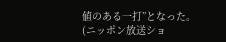値のある一打”となった。
(ニッポン放送ショ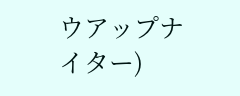ウアップナイター)